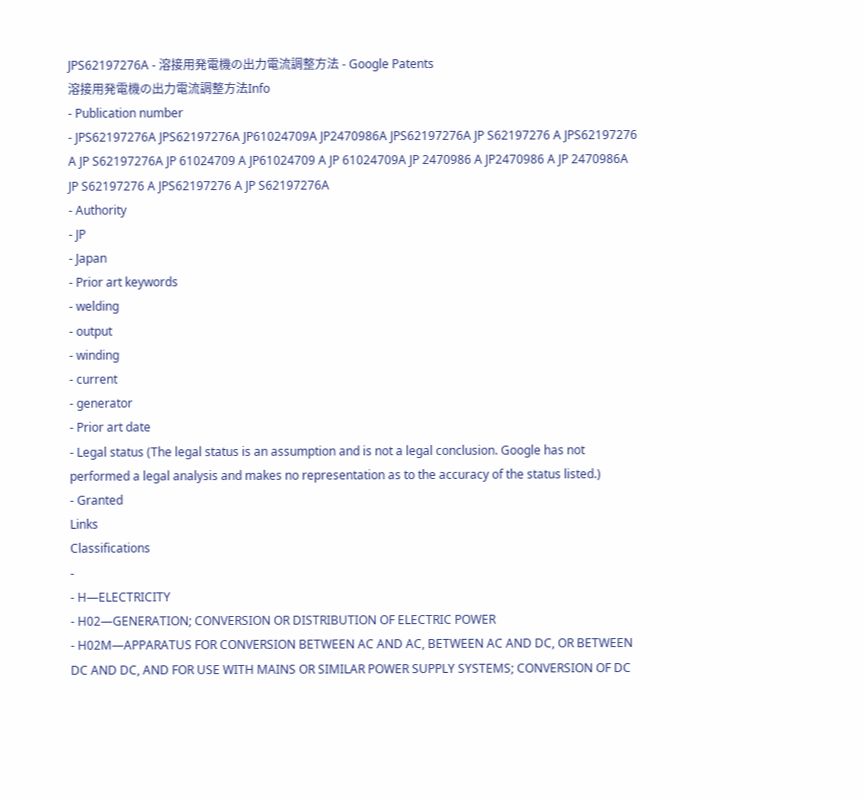JPS62197276A - 溶接用発電機の出力電流調整方法 - Google Patents
溶接用発電機の出力電流調整方法Info
- Publication number
- JPS62197276A JPS62197276A JP61024709A JP2470986A JPS62197276A JP S62197276 A JPS62197276 A JP S62197276A JP 61024709 A JP61024709 A JP 61024709A JP 2470986 A JP2470986 A JP 2470986A JP S62197276 A JPS62197276 A JP S62197276A
- Authority
- JP
- Japan
- Prior art keywords
- welding
- output
- winding
- current
- generator
- Prior art date
- Legal status (The legal status is an assumption and is not a legal conclusion. Google has not performed a legal analysis and makes no representation as to the accuracy of the status listed.)
- Granted
Links
Classifications
-
- H—ELECTRICITY
- H02—GENERATION; CONVERSION OR DISTRIBUTION OF ELECTRIC POWER
- H02M—APPARATUS FOR CONVERSION BETWEEN AC AND AC, BETWEEN AC AND DC, OR BETWEEN DC AND DC, AND FOR USE WITH MAINS OR SIMILAR POWER SUPPLY SYSTEMS; CONVERSION OF DC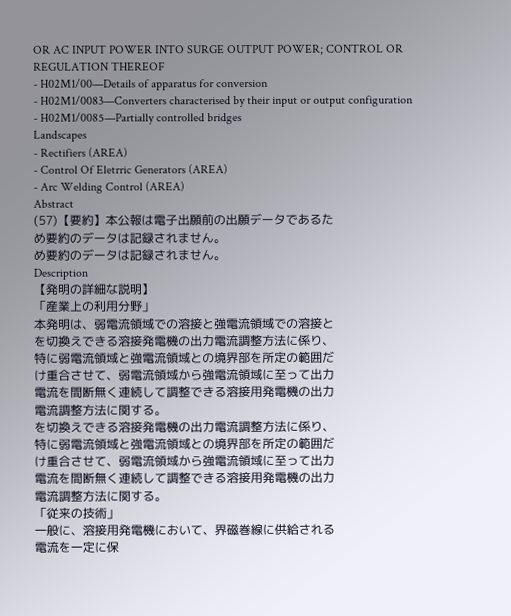OR AC INPUT POWER INTO SURGE OUTPUT POWER; CONTROL OR REGULATION THEREOF
- H02M1/00—Details of apparatus for conversion
- H02M1/0083—Converters characterised by their input or output configuration
- H02M1/0085—Partially controlled bridges
Landscapes
- Rectifiers (AREA)
- Control Of Eletrric Generators (AREA)
- Arc Welding Control (AREA)
Abstract
(57)【要約】本公報は電子出願前の出願データであるた
め要約のデータは記録されません。
め要約のデータは記録されません。
Description
【発明の詳細な説明】
「産業上の利用分野」
本発明は、弱電流領域での溶接と強電流領域での溶接と
を切換えできる溶接発電機の出力電流調整方法に係り、
特に弱電流領域と強電流領域との境界部を所定の範囲だ
け重合させて、弱電流領域から強電流領域に至って出力
電流を間断無く連続して調整できる溶接用発電機の出力
電流調整方法に関する。
を切換えできる溶接発電機の出力電流調整方法に係り、
特に弱電流領域と強電流領域との境界部を所定の範囲だ
け重合させて、弱電流領域から強電流領域に至って出力
電流を間断無く連続して調整できる溶接用発電機の出力
電流調整方法に関する。
「従来の技術」
一般に、溶接用発電機において、界磁巻線に供給される
電流を一定に保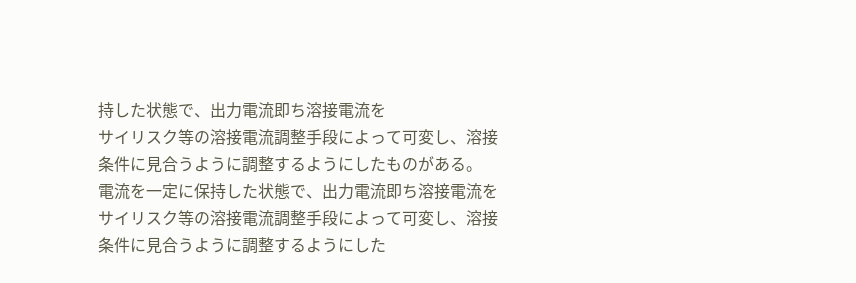持した状態で、出力電流即ち溶接電流を
サイリスク等の溶接電流調整手段によって可変し、溶接
条件に見合うように調整するようにしたものがある。
電流を一定に保持した状態で、出力電流即ち溶接電流を
サイリスク等の溶接電流調整手段によって可変し、溶接
条件に見合うように調整するようにした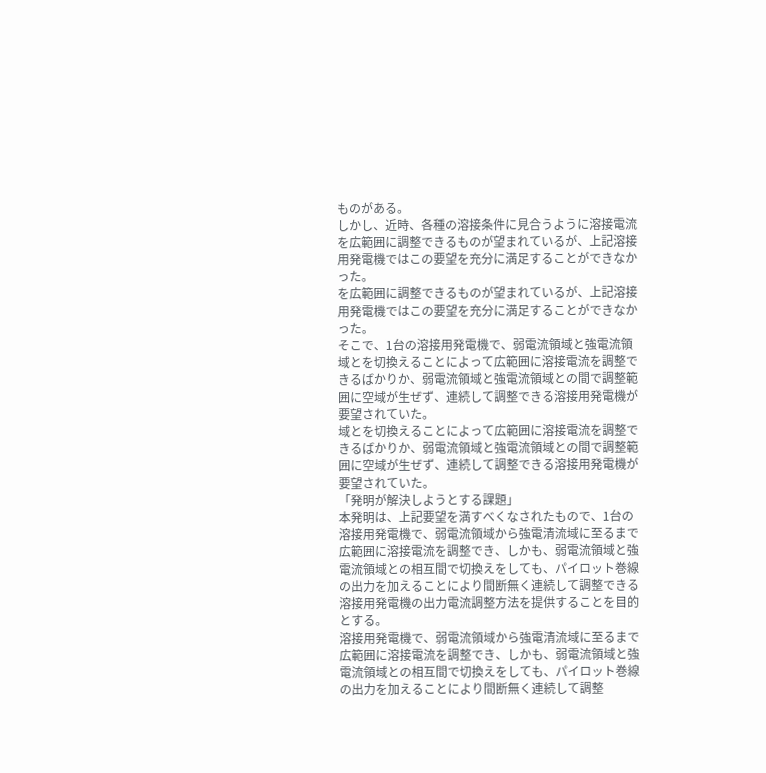ものがある。
しかし、近時、各種の溶接条件に見合うように溶接電流
を広範囲に調整できるものが望まれているが、上記溶接
用発電機ではこの要望を充分に満足することができなか
った。
を広範囲に調整できるものが望まれているが、上記溶接
用発電機ではこの要望を充分に満足することができなか
った。
そこで、1台の溶接用発電機で、弱電流領域と強電流領
域とを切換えることによって広範囲に溶接電流を調整で
きるばかりか、弱電流領域と強電流領域との間で調整範
囲に空域が生ぜず、連続して調整できる溶接用発電機が
要望されていた。
域とを切換えることによって広範囲に溶接電流を調整で
きるばかりか、弱電流領域と強電流領域との間で調整範
囲に空域が生ぜず、連続して調整できる溶接用発電機が
要望されていた。
「発明が解決しようとする課題」
本発明は、上記要望を満すべくなされたもので、1台の
溶接用発電機で、弱電流領域から強電清流域に至るまで
広範囲に溶接電流を調整でき、しかも、弱電流領域と強
電流領域との相互間で切換えをしても、パイロット巻線
の出力を加えることにより間断無く連続して調整できる
溶接用発電機の出力電流調整方法を提供することを目的
とする。
溶接用発電機で、弱電流領域から強電清流域に至るまで
広範囲に溶接電流を調整でき、しかも、弱電流領域と強
電流領域との相互間で切換えをしても、パイロット巻線
の出力を加えることにより間断無く連続して調整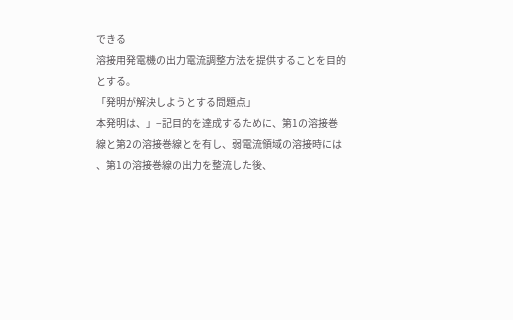できる
溶接用発電機の出力電流調整方法を提供することを目的
とする。
「発明が解決しようとする問題点」
本発明は、」−記目的を達成するために、第1の溶接巻
線と第2の溶接巻線とを有し、弱電流領域の溶接時には
、第1の溶接巻線の出力を整流した後、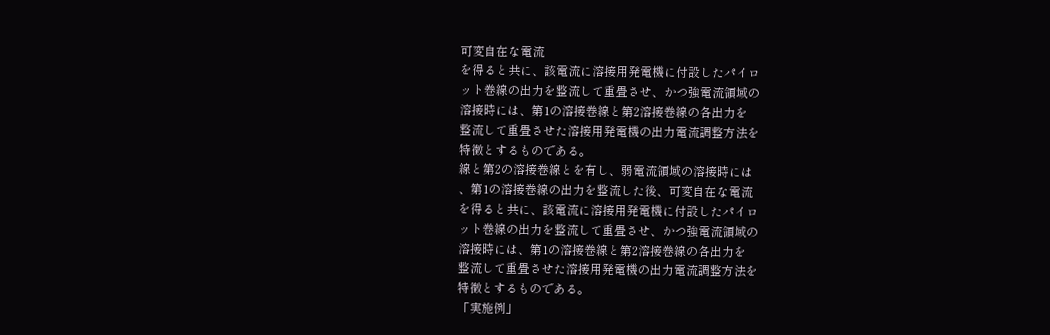可変自在な電流
を得ると共に、該電流に溶接用発電機に付設したパイロ
ット巻線の出力を整流して重畳させ、かつ強電流領域の
溶接時には、第1の溶接巻線と第2溶接巻線の各出力を
整流して重畳させた溶接用発電機の出力電流調整方法を
特徴とするものである。
線と第2の溶接巻線とを有し、弱電流領域の溶接時には
、第1の溶接巻線の出力を整流した後、可変自在な電流
を得ると共に、該電流に溶接用発電機に付設したパイロ
ット巻線の出力を整流して重畳させ、かつ強電流領域の
溶接時には、第1の溶接巻線と第2溶接巻線の各出力を
整流して重畳させた溶接用発電機の出力電流調整方法を
特徴とするものである。
「実施例」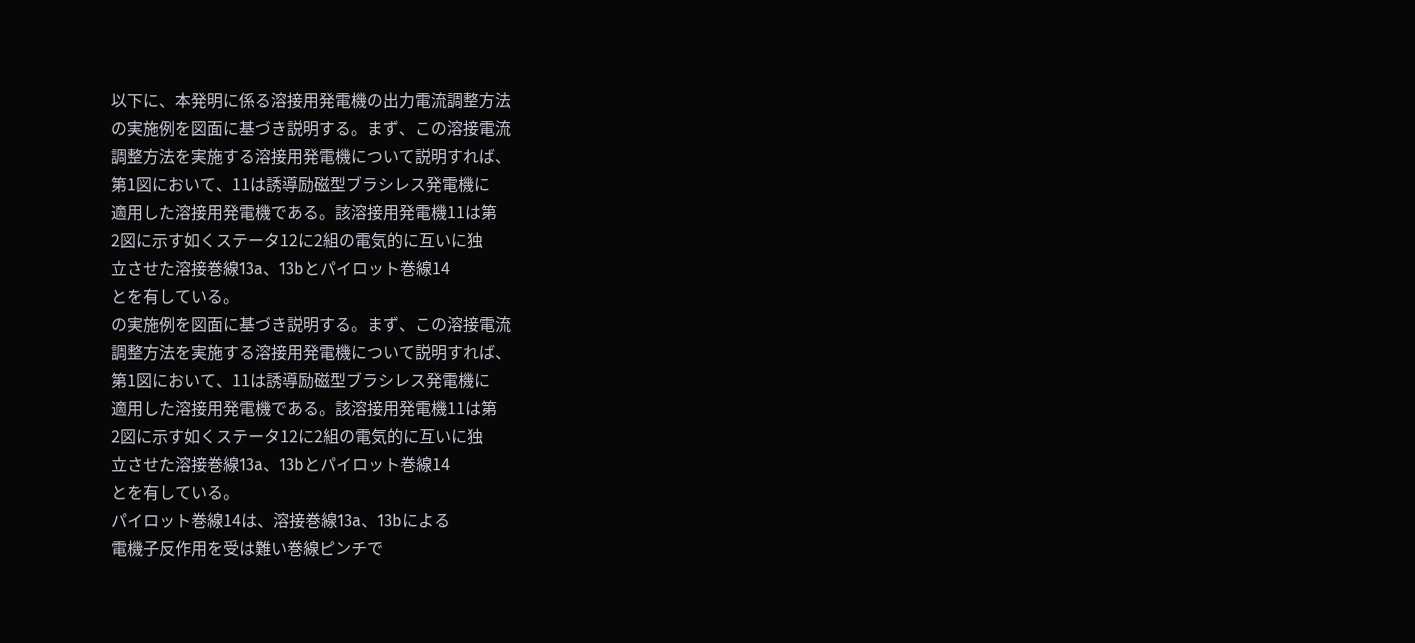以下に、本発明に係る溶接用発電機の出力電流調整方法
の実施例を図面に基づき説明する。まず、この溶接電流
調整方法を実施する溶接用発電機について説明すれば、
第1図において、11は誘導励磁型ブラシレス発電機に
適用した溶接用発電機である。該溶接用発電機11は第
2図に示す如くステータ12に2組の電気的に互いに独
立させた溶接巻線13a、13bとパイロット巻線14
とを有している。
の実施例を図面に基づき説明する。まず、この溶接電流
調整方法を実施する溶接用発電機について説明すれば、
第1図において、11は誘導励磁型ブラシレス発電機に
適用した溶接用発電機である。該溶接用発電機11は第
2図に示す如くステータ12に2組の電気的に互いに独
立させた溶接巻線13a、13bとパイロット巻線14
とを有している。
パイロット巻線14は、溶接巻線13a、13bによる
電機子反作用を受は難い巻線ピンチで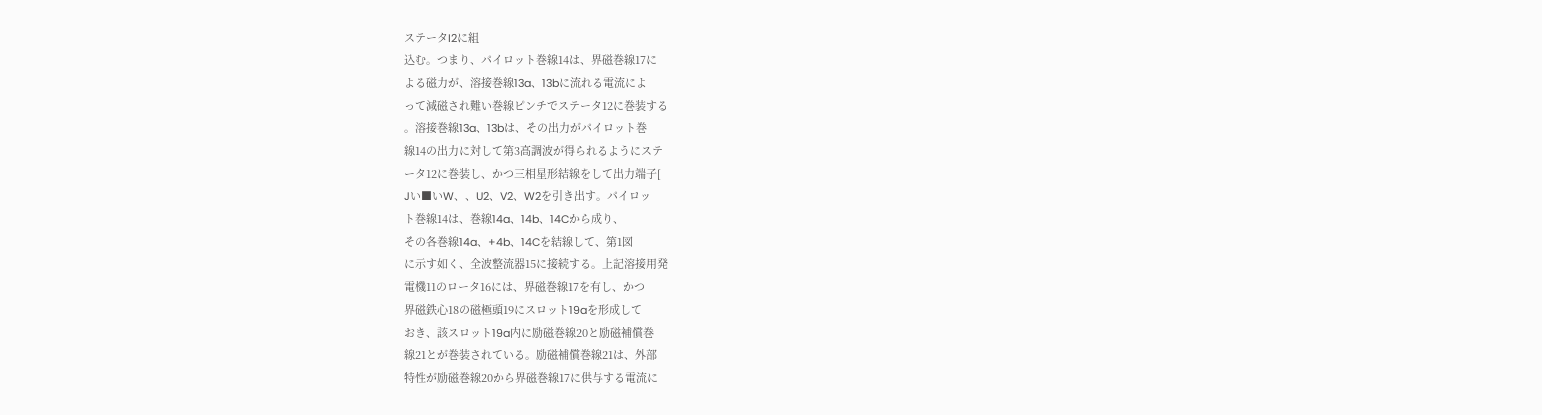ステータI2に組
込む。つまり、パイロット巻線14は、界磁巻線17に
よる磁力が、溶接巻線13a、13bに流れる電流によ
って減磁され難い巻線ピンチでステータ12に巻装する
。溶接巻線13a、13bは、その出力がパイロット巻
線14の出力に対して第3高調波が得られるようにステ
ータ12に巻装し、かつ三相星形結線をして出力端子[
Jい■いW、、U2、V2、W2を引き出す。パイロッ
ト巻線14は、巻線14a、14b、14Cから成り、
その各巻線14a、+4b、14Cを結線して、第1図
に示す如く、全波整流器15に接続する。上記溶接用発
電機11のロータ16には、界磁巻線17を有し、かつ
界磁鉄心18の磁極頭19にスロット19aを形成して
おき、該スロット19a内に励磁巻線20と励磁補償巻
線21とが巻装されている。励磁補償巻線21は、外部
特性が励磁巻線20から界磁巻線17に供与する電流に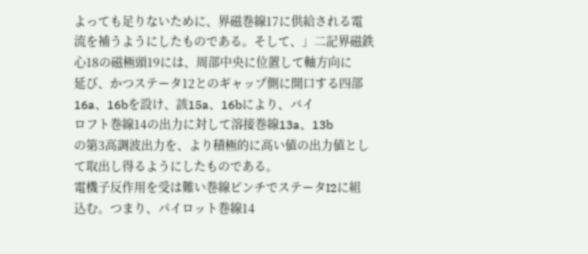よっても足りないために、界磁巻線17に供給される電
流を補うようにしたものである。そして、」二記界磁鉄
心18の磁極頭19には、周部中央に位置して軸方向に
延び、かつステータ12とのギャップ側に開口する四部
16a、16bを設け、該15a、16bにより、バイ
ロフト巻線14の出力に対して溶接巻線13a、13b
の第3高調波出力を、より積極的に高い値の出力値とし
て取出し得るようにしたものである。
電機子反作用を受は難い巻線ピンチでステータI2に組
込む。つまり、パイロット巻線14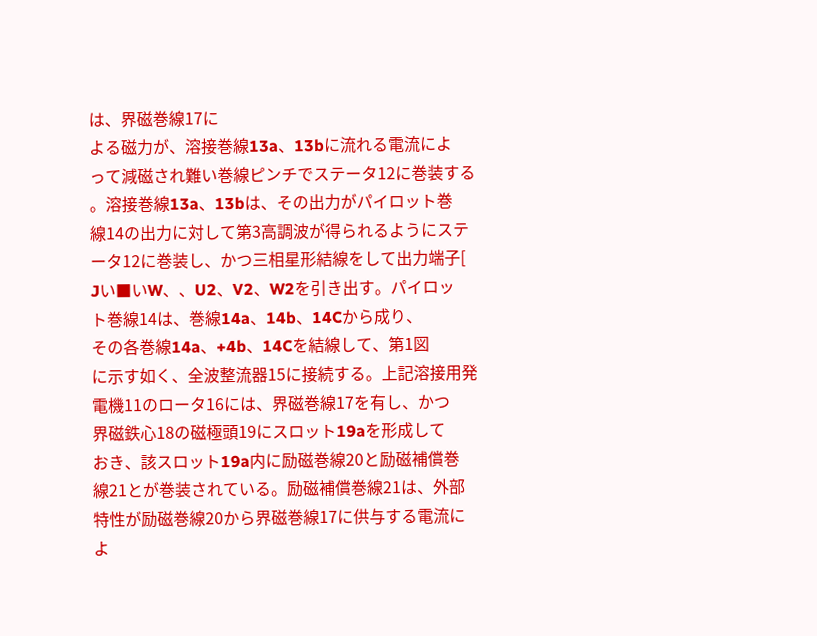は、界磁巻線17に
よる磁力が、溶接巻線13a、13bに流れる電流によ
って減磁され難い巻線ピンチでステータ12に巻装する
。溶接巻線13a、13bは、その出力がパイロット巻
線14の出力に対して第3高調波が得られるようにステ
ータ12に巻装し、かつ三相星形結線をして出力端子[
Jい■いW、、U2、V2、W2を引き出す。パイロッ
ト巻線14は、巻線14a、14b、14Cから成り、
その各巻線14a、+4b、14Cを結線して、第1図
に示す如く、全波整流器15に接続する。上記溶接用発
電機11のロータ16には、界磁巻線17を有し、かつ
界磁鉄心18の磁極頭19にスロット19aを形成して
おき、該スロット19a内に励磁巻線20と励磁補償巻
線21とが巻装されている。励磁補償巻線21は、外部
特性が励磁巻線20から界磁巻線17に供与する電流に
よ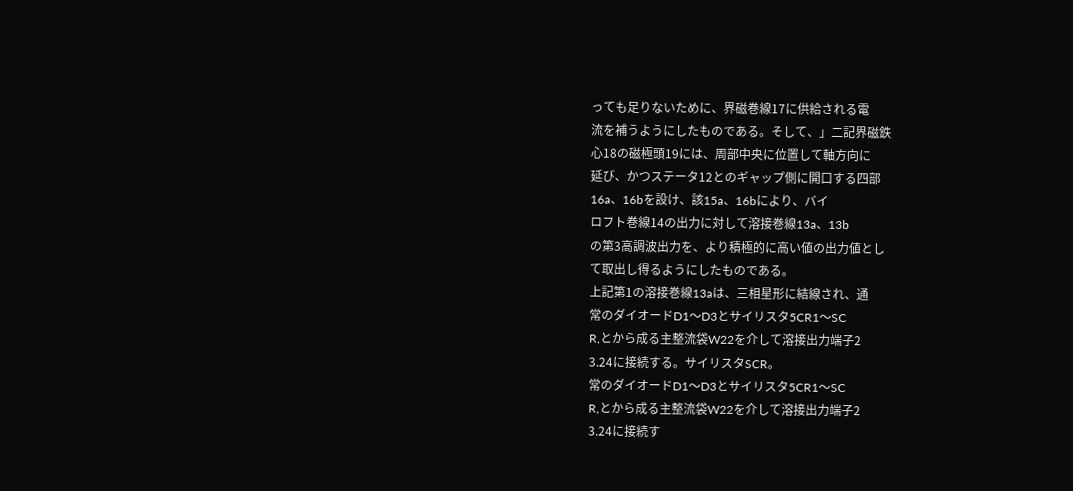っても足りないために、界磁巻線17に供給される電
流を補うようにしたものである。そして、」二記界磁鉄
心18の磁極頭19には、周部中央に位置して軸方向に
延び、かつステータ12とのギャップ側に開口する四部
16a、16bを設け、該15a、16bにより、バイ
ロフト巻線14の出力に対して溶接巻線13a、13b
の第3高調波出力を、より積極的に高い値の出力値とし
て取出し得るようにしたものである。
上記第1の溶接巻線13aは、三相星形に結線され、通
常のダイオードD1〜D3とサイリスタ5CR1〜SC
R,とから成る主整流袋W22を介して溶接出力端子2
3.24に接続する。サイリスタSCR。
常のダイオードD1〜D3とサイリスタ5CR1〜SC
R,とから成る主整流袋W22を介して溶接出力端子2
3.24に接続す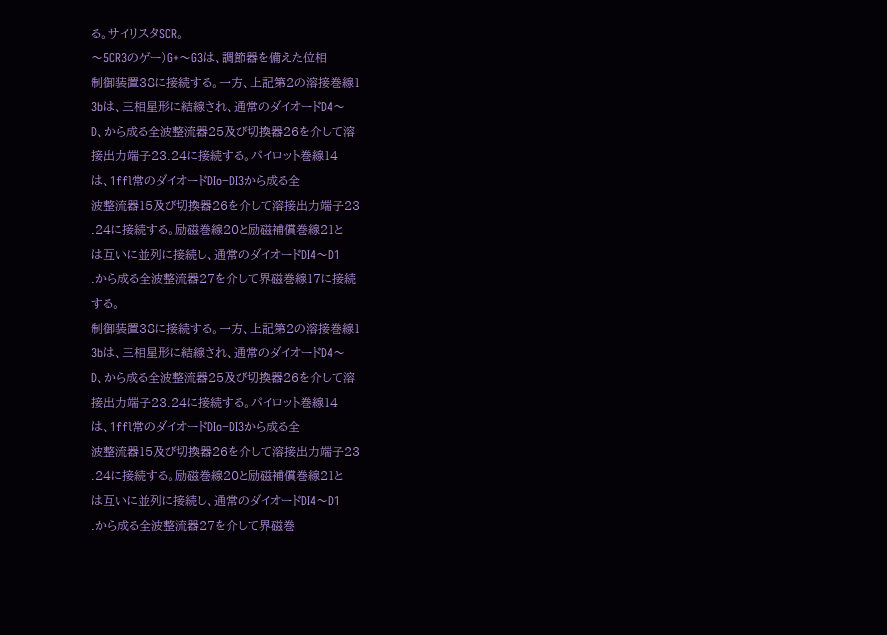る。サイリスタSCR。
〜5CR3のゲー)G+〜G3は、調節器を備えた位相
制御装置38に接続する。一方、上記第2の溶接巻線1
3bは、三相星形に結線され、通常のダイオードD4〜
D、から成る全波整流器25及び切換器26を介して溶
接出力端子23.24に接続する。パイロット巻線14
は、1ffl常のダイオードDIo−DI3から成る全
波整流器15及び切換器26を介して溶接出力端子23
.24に接続する。励磁巻線20と励磁補償巻線21と
は互いに並列に接続し、通常のダイオードDI4〜D1
.から成る全波整流器27を介して界磁巻線17に接続
する。
制御装置38に接続する。一方、上記第2の溶接巻線1
3bは、三相星形に結線され、通常のダイオードD4〜
D、から成る全波整流器25及び切換器26を介して溶
接出力端子23.24に接続する。パイロット巻線14
は、1ffl常のダイオードDIo−DI3から成る全
波整流器15及び切換器26を介して溶接出力端子23
.24に接続する。励磁巻線20と励磁補償巻線21と
は互いに並列に接続し、通常のダイオードDI4〜D1
.から成る全波整流器27を介して界磁巻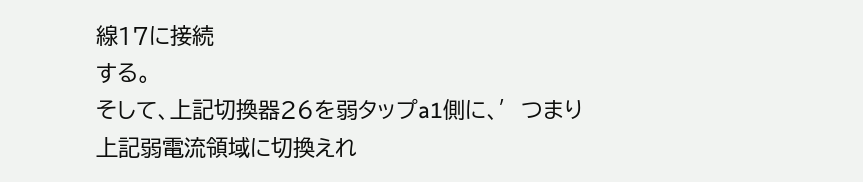線17に接続
する。
そして、上記切換器26を弱タップa1側に、′つまり
上記弱電流領域に切換えれ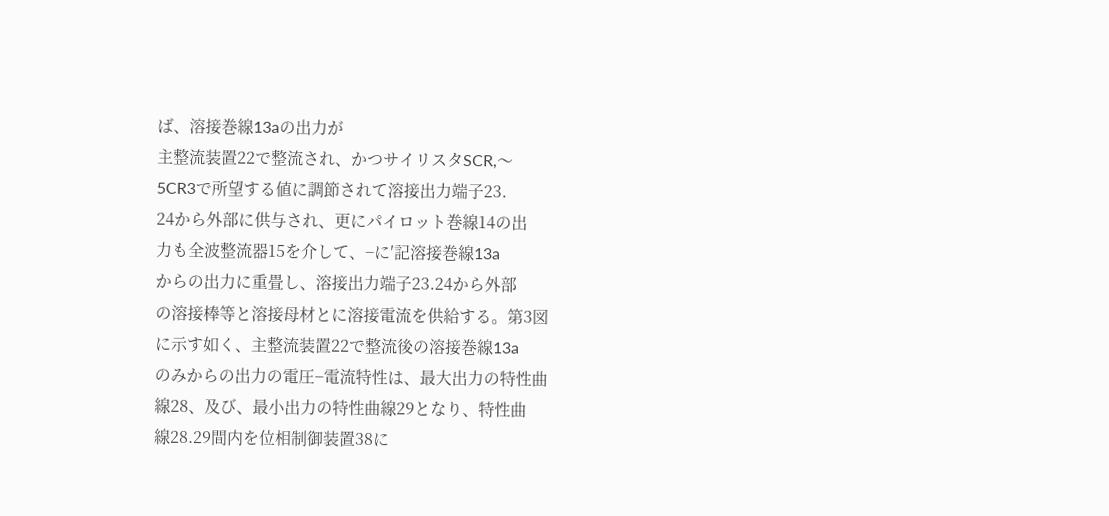ば、溶接巻線13aの出力が
主整流装置22で整流され、かつサイリスタSCR,〜
5CR3で所望する値に調節されて溶接出力端子23.
24から外部に供与され、更にパイロット巻線14の出
力も全波整流器15を介して、−に′記溶接巻線13a
からの出力に重畳し、溶接出力端子23.24から外部
の溶接棒等と溶接母材とに溶接電流を供給する。第3図
に示す如く、主整流装置22で整流後の溶接巻線13a
のみからの出力の電圧−電流特性は、最大出力の特性曲
線28、及び、最小出力の特性曲線29となり、特性曲
線28.29間内を位相制御装置38に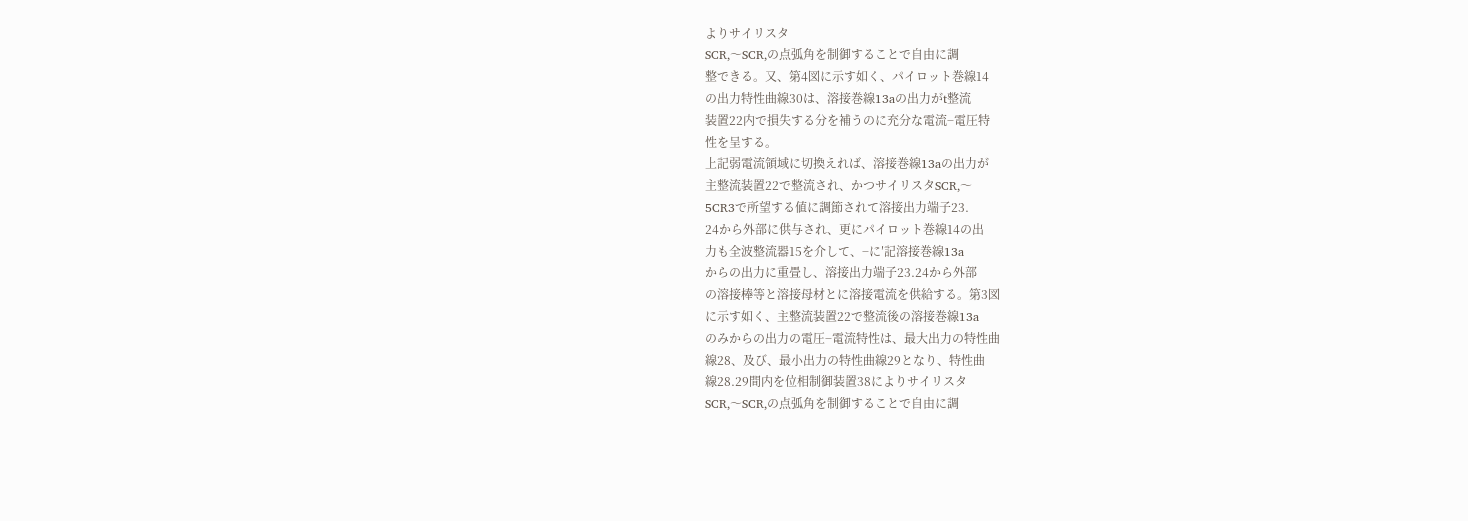よりサイリスタ
SCR,〜SCR,の点弧角を制御することで自由に調
整できる。又、第4図に示す如く、パイロット巻線14
の出力特性曲線30は、溶接巻線13aの出力がt整流
装置22内で損失する分を補うのに充分な電流−電圧特
性を呈する。
上記弱電流領域に切換えれば、溶接巻線13aの出力が
主整流装置22で整流され、かつサイリスタSCR,〜
5CR3で所望する値に調節されて溶接出力端子23.
24から外部に供与され、更にパイロット巻線14の出
力も全波整流器15を介して、−に′記溶接巻線13a
からの出力に重畳し、溶接出力端子23.24から外部
の溶接棒等と溶接母材とに溶接電流を供給する。第3図
に示す如く、主整流装置22で整流後の溶接巻線13a
のみからの出力の電圧−電流特性は、最大出力の特性曲
線28、及び、最小出力の特性曲線29となり、特性曲
線28.29間内を位相制御装置38によりサイリスタ
SCR,〜SCR,の点弧角を制御することで自由に調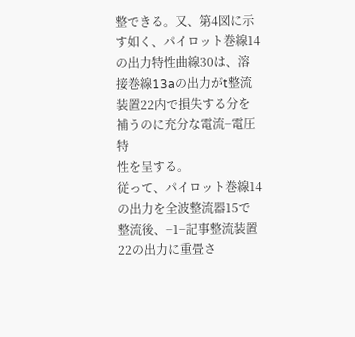整できる。又、第4図に示す如く、パイロット巻線14
の出力特性曲線30は、溶接巻線13aの出力がt整流
装置22内で損失する分を補うのに充分な電流−電圧特
性を呈する。
従って、パイロット巻線14の出力を全波整流器15で
整流後、−1−記事整流装置22の出力に重畳さ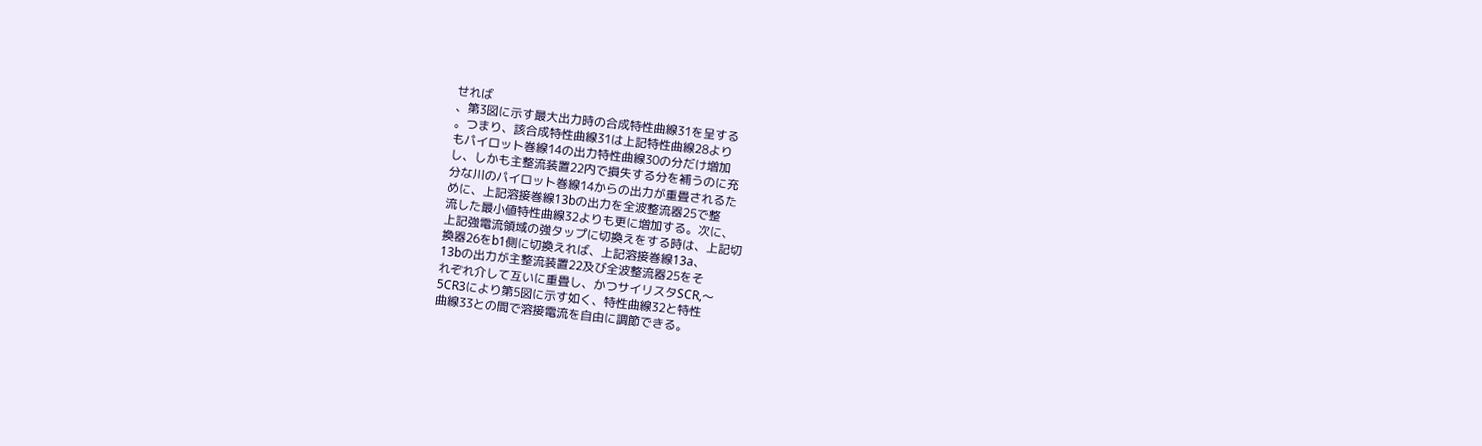せれば
、第3図に示す最大出力時の合成特性曲線31を呈する
。つまり、該合成特性曲線31は上記特性曲線28より
もパイロット巻線14の出力特性曲線30の分だけ増加
し、しかも主整流装置22内で損失する分を補うのに充
分な川のパイロット巻線14からの出力が重畳されるた
めに、上記溶接巻線13bの出力を全波整流器25で整
流した最小値特性曲線32よりも更に増加する。次に、
上記強電流領域の強タップに切換えをする時は、上記切
換器26をb1側に切換えれば、上記溶接巻線13a、
13bの出力が主整流装置22及び全波整流器25をそ
れぞれ介して互いに重畳し、かつサイリスタSCR,〜
5CR3により第5図に示す如く、特性曲線32と特性
曲線33との間で溶接電流を自由に調節できる。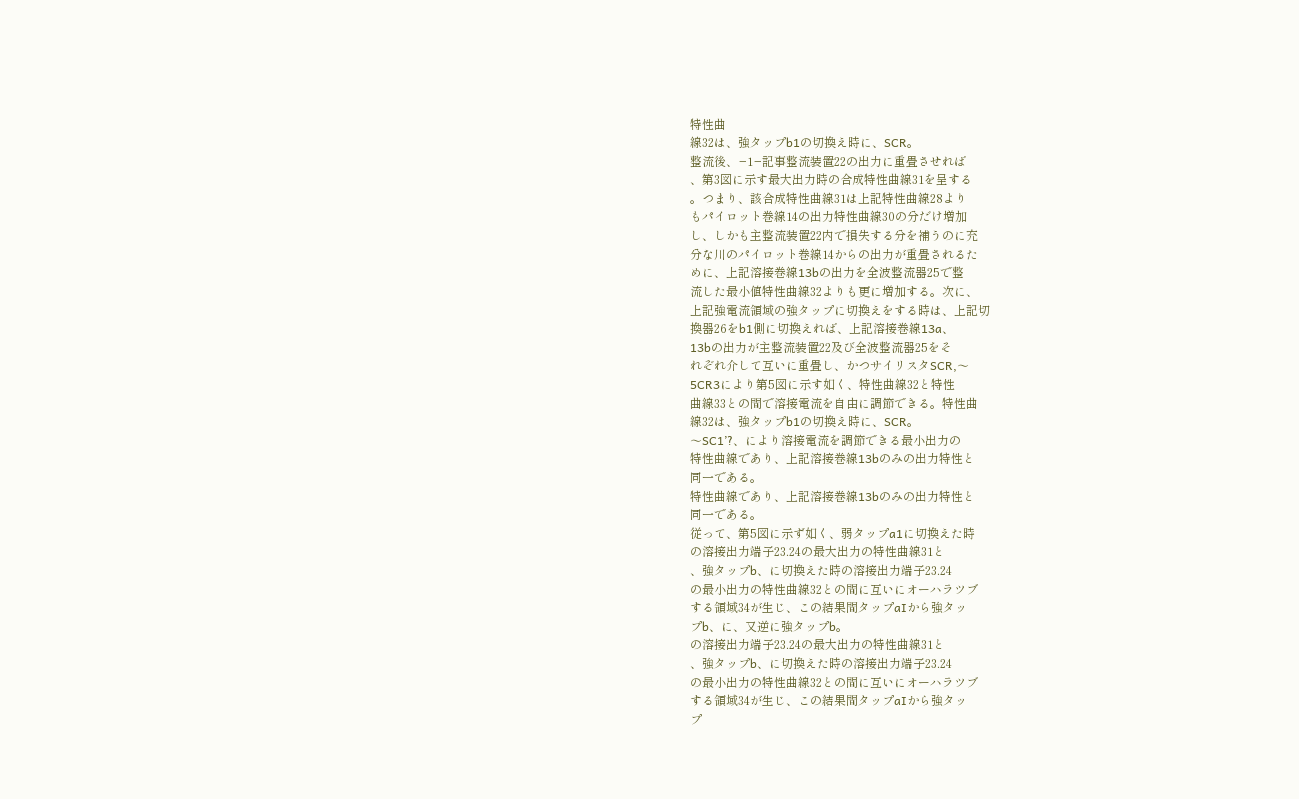特性曲
線32は、強タップb1の切換え時に、SCR。
整流後、−1−記事整流装置22の出力に重畳させれば
、第3図に示す最大出力時の合成特性曲線31を呈する
。つまり、該合成特性曲線31は上記特性曲線28より
もパイロット巻線14の出力特性曲線30の分だけ増加
し、しかも主整流装置22内で損失する分を補うのに充
分な川のパイロット巻線14からの出力が重畳されるた
めに、上記溶接巻線13bの出力を全波整流器25で整
流した最小値特性曲線32よりも更に増加する。次に、
上記強電流領域の強タップに切換えをする時は、上記切
換器26をb1側に切換えれば、上記溶接巻線13a、
13bの出力が主整流装置22及び全波整流器25をそ
れぞれ介して互いに重畳し、かつサイリスタSCR,〜
5CR3により第5図に示す如く、特性曲線32と特性
曲線33との間で溶接電流を自由に調節できる。特性曲
線32は、強タップb1の切換え時に、SCR。
〜SC1’?、により溶接電流を調節できる最小出力の
特性曲線であり、上記溶接巻線13bのみの出力特性と
同一である。
特性曲線であり、上記溶接巻線13bのみの出力特性と
同一である。
従って、第5図に示ず如く、弱タップa1に切換えた時
の溶接出力端子23.24の最大出力の特性曲線31と
、強タップb、に切換えた時の溶接出力端子23.24
の最小出力の特性曲線32との間に互いにオーハラツブ
する領域34が生じ、この結果間タップaIから強タッ
プb、に、又逆に強タップb。
の溶接出力端子23.24の最大出力の特性曲線31と
、強タップb、に切換えた時の溶接出力端子23.24
の最小出力の特性曲線32との間に互いにオーハラツブ
する領域34が生じ、この結果間タップaIから強タッ
プ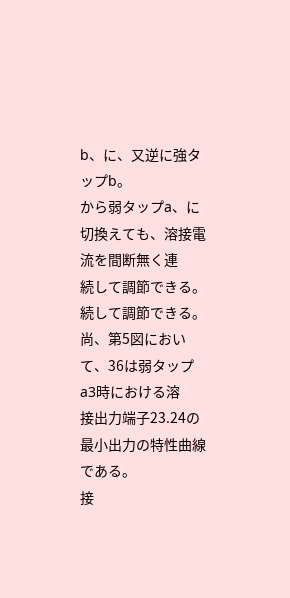b、に、又逆に強タップb。
から弱タップa、に切換えても、溶接電流を間断無く連
続して調節できる。
続して調節できる。
尚、第5図において、36は弱タップa3時における溶
接出力端子23.24の最小出力の特性曲線である。
接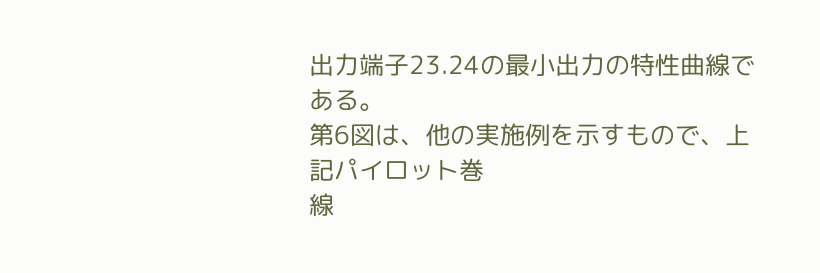出力端子23.24の最小出力の特性曲線である。
第6図は、他の実施例を示すもので、上記パイロット巻
線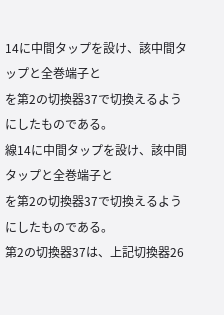14に中間タップを設け、該中間タップと全巻端子と
を第2の切換器37で切換えるようにしたものである。
線14に中間タップを設け、該中間タップと全巻端子と
を第2の切換器37で切換えるようにしたものである。
第2の切換器37は、上記切換器26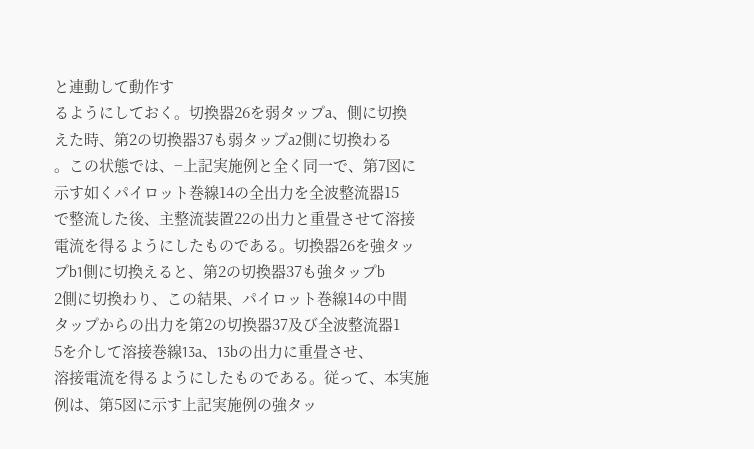と連動して動作す
るようにしておく。切換器26を弱タップa、側に切換
えた時、第2の切換器37も弱タップa2側に切換わる
。この状態では、−上記実施例と全く同一で、第7図に
示す如くパイロット巻線14の全出力を全波整流器15
で整流した後、主整流装置22の出力と重畳させて溶接
電流を得るようにしたものである。切換器26を強タッ
プb1側に切換えると、第2の切換器37も強タップb
2側に切換わり、この結果、パイロット巻線14の中間
タップからの出力を第2の切換器37及び全波整流器1
5を介して溶接巻線13a、13bの出力に重畳させ、
溶接電流を得るようにしたものである。従って、本実施
例は、第5図に示す上記実施例の強タッ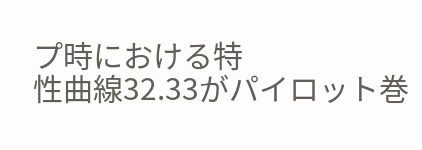プ時における特
性曲線32.33がパイロット巻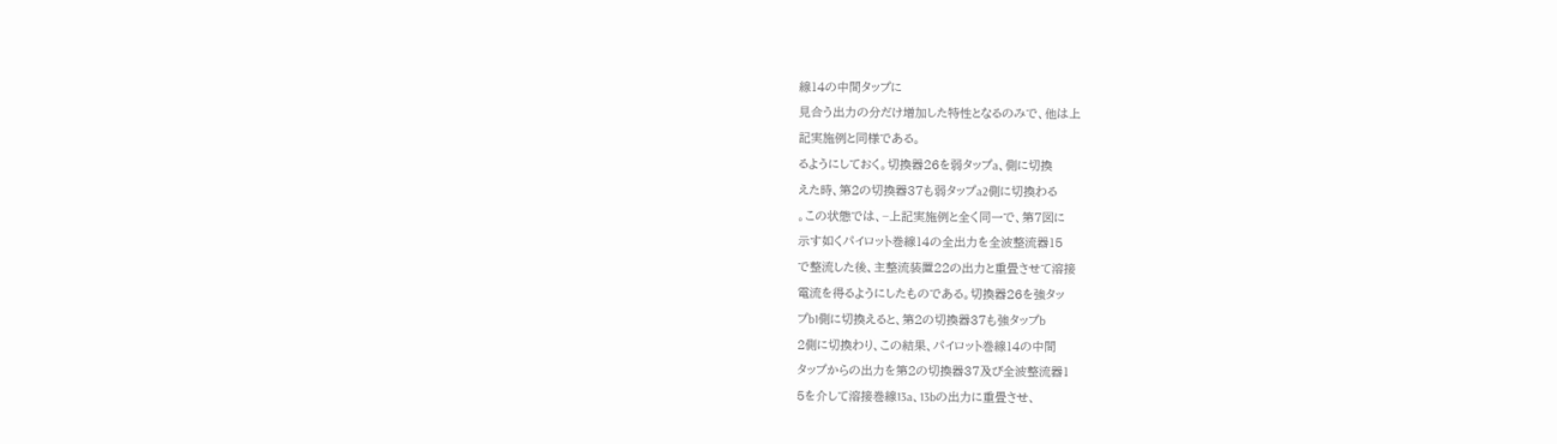線14の中間タップに
見合う出力の分だけ増加した特性となるのみで、他は上
記実施例と同様である。
るようにしておく。切換器26を弱タップa、側に切換
えた時、第2の切換器37も弱タップa2側に切換わる
。この状態では、−上記実施例と全く同一で、第7図に
示す如くパイロット巻線14の全出力を全波整流器15
で整流した後、主整流装置22の出力と重畳させて溶接
電流を得るようにしたものである。切換器26を強タッ
プb1側に切換えると、第2の切換器37も強タップb
2側に切換わり、この結果、パイロット巻線14の中間
タップからの出力を第2の切換器37及び全波整流器1
5を介して溶接巻線13a、13bの出力に重畳させ、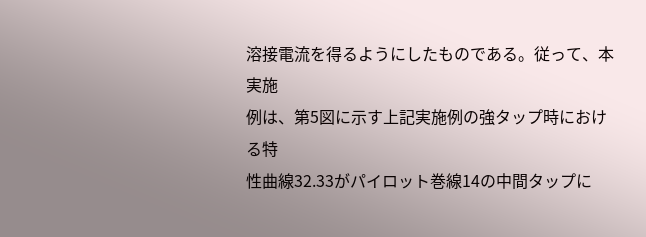溶接電流を得るようにしたものである。従って、本実施
例は、第5図に示す上記実施例の強タップ時における特
性曲線32.33がパイロット巻線14の中間タップに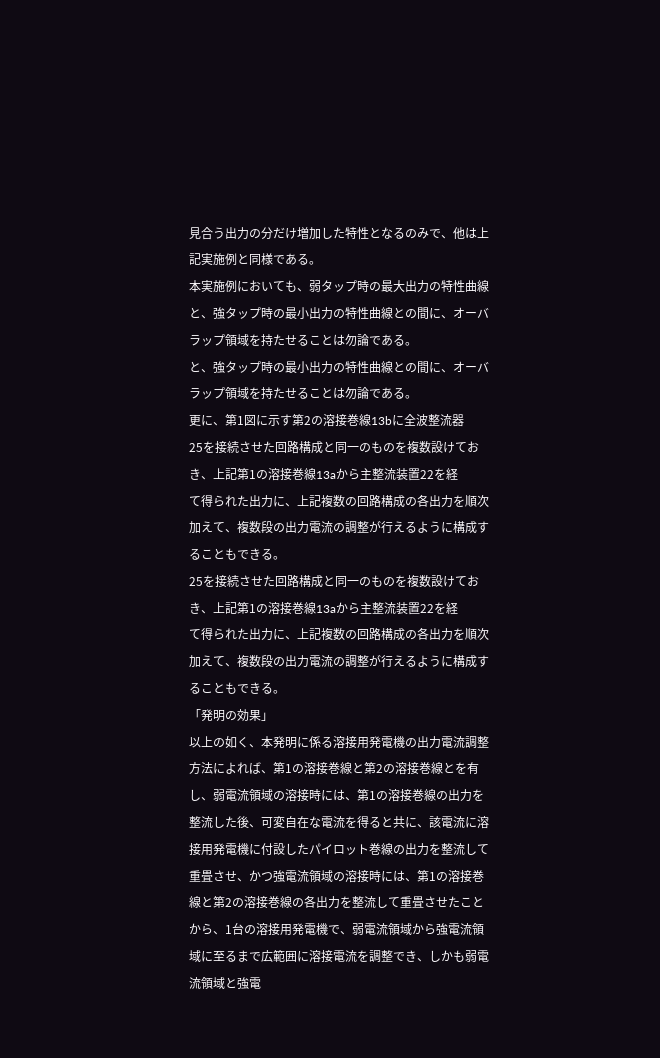見合う出力の分だけ増加した特性となるのみで、他は上
記実施例と同様である。
本実施例においても、弱タップ時の最大出力の特性曲線
と、強タップ時の最小出力の特性曲線との間に、オーバ
ラップ領域を持たせることは勿論である。
と、強タップ時の最小出力の特性曲線との間に、オーバ
ラップ領域を持たせることは勿論である。
更に、第1図に示す第2の溶接巻線13bに全波整流器
25を接続させた回路構成と同一のものを複数設けてお
き、上記第1の溶接巻線13aから主整流装置22を経
て得られた出力に、上記複数の回路構成の各出力を順次
加えて、複数段の出力電流の調整が行えるように構成す
ることもできる。
25を接続させた回路構成と同一のものを複数設けてお
き、上記第1の溶接巻線13aから主整流装置22を経
て得られた出力に、上記複数の回路構成の各出力を順次
加えて、複数段の出力電流の調整が行えるように構成す
ることもできる。
「発明の効果」
以上の如く、本発明に係る溶接用発電機の出力電流調整
方法によれば、第1の溶接巻線と第2の溶接巻線とを有
し、弱電流領域の溶接時には、第1の溶接巻線の出力を
整流した後、可変自在な電流を得ると共に、該電流に溶
接用発電機に付設したパイロット巻線の出力を整流して
重畳させ、かつ強電流領域の溶接時には、第1の溶接巻
線と第2の溶接巻線の各出力を整流して重畳させたこと
から、1台の溶接用発電機で、弱電流領域から強電流領
域に至るまで広範囲に溶接電流を調整でき、しかも弱電
流領域と強電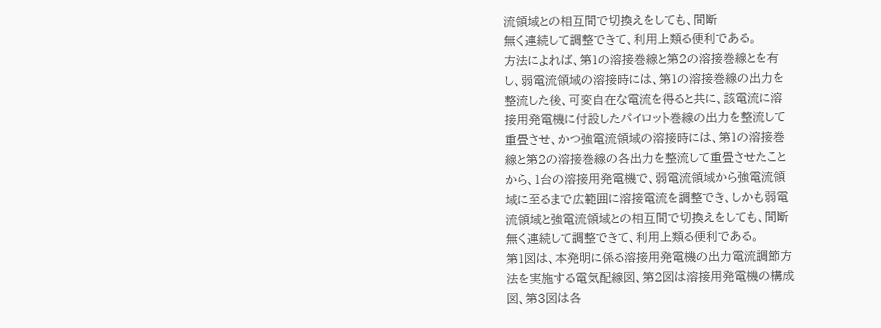流領域との相互間で切換えをしても、間断
無く連続して調整できて、利用上類る便利である。
方法によれば、第1の溶接巻線と第2の溶接巻線とを有
し、弱電流領域の溶接時には、第1の溶接巻線の出力を
整流した後、可変自在な電流を得ると共に、該電流に溶
接用発電機に付設したパイロット巻線の出力を整流して
重畳させ、かつ強電流領域の溶接時には、第1の溶接巻
線と第2の溶接巻線の各出力を整流して重畳させたこと
から、1台の溶接用発電機で、弱電流領域から強電流領
域に至るまで広範囲に溶接電流を調整でき、しかも弱電
流領域と強電流領域との相互間で切換えをしても、間断
無く連続して調整できて、利用上類る便利である。
第1図は、本発明に係る溶接用発電機の出力電流調節方
法を実施する電気配線図、第2図は溶接用発電機の構成
図、第3図は各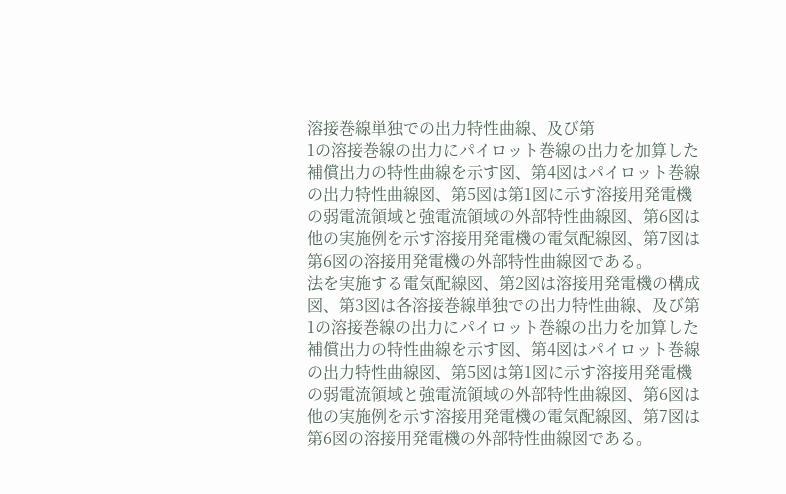溶接巻線単独での出力特性曲線、及び第
1の溶接巻線の出力にパイロット巻線の出力を加算した
補償出力の特性曲線を示す図、第4図はパイロット巻線
の出力特性曲線図、第5図は第1図に示す溶接用発電機
の弱電流領域と強電流領域の外部特性曲線図、第6図は
他の実施例を示す溶接用発電機の電気配線図、第7図は
第6図の溶接用発電機の外部特性曲線図である。
法を実施する電気配線図、第2図は溶接用発電機の構成
図、第3図は各溶接巻線単独での出力特性曲線、及び第
1の溶接巻線の出力にパイロット巻線の出力を加算した
補償出力の特性曲線を示す図、第4図はパイロット巻線
の出力特性曲線図、第5図は第1図に示す溶接用発電機
の弱電流領域と強電流領域の外部特性曲線図、第6図は
他の実施例を示す溶接用発電機の電気配線図、第7図は
第6図の溶接用発電機の外部特性曲線図である。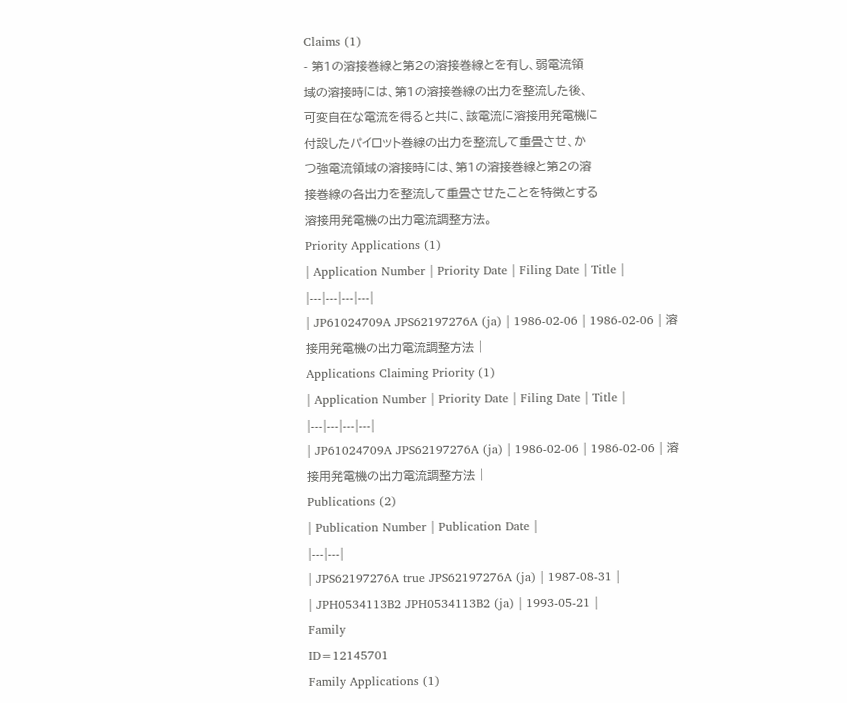Claims (1)
- 第1の溶接巻線と第2の溶接巻線とを有し、弱電流領
域の溶接時には、第1の溶接巻線の出力を整流した後、
可変自在な電流を得ると共に、該電流に溶接用発電機に
付設したパイロット巻線の出力を整流して重畳させ、か
つ強電流領域の溶接時には、第1の溶接巻線と第2の溶
接巻線の各出力を整流して重畳させたことを特徴とする
溶接用発電機の出力電流調整方法。
Priority Applications (1)
| Application Number | Priority Date | Filing Date | Title |
|---|---|---|---|
| JP61024709A JPS62197276A (ja) | 1986-02-06 | 1986-02-06 | 溶接用発電機の出力電流調整方法 |
Applications Claiming Priority (1)
| Application Number | Priority Date | Filing Date | Title |
|---|---|---|---|
| JP61024709A JPS62197276A (ja) | 1986-02-06 | 1986-02-06 | 溶接用発電機の出力電流調整方法 |
Publications (2)
| Publication Number | Publication Date |
|---|---|
| JPS62197276A true JPS62197276A (ja) | 1987-08-31 |
| JPH0534113B2 JPH0534113B2 (ja) | 1993-05-21 |
Family
ID=12145701
Family Applications (1)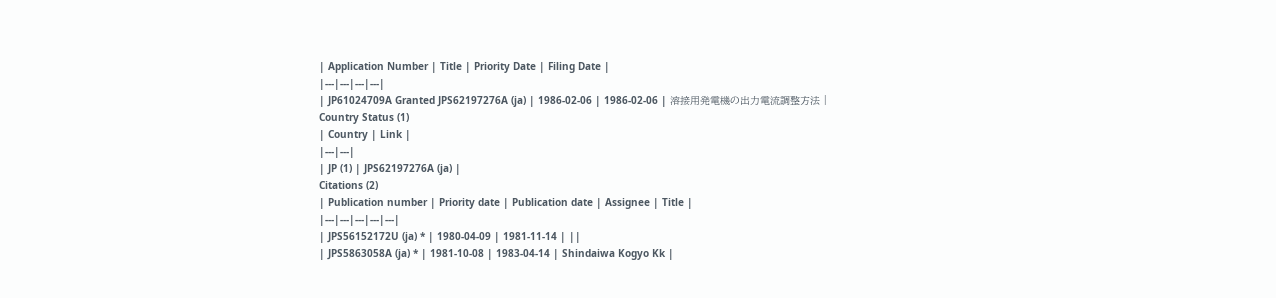| Application Number | Title | Priority Date | Filing Date |
|---|---|---|---|
| JP61024709A Granted JPS62197276A (ja) | 1986-02-06 | 1986-02-06 | 溶接用発電機の出力電流調整方法 |
Country Status (1)
| Country | Link |
|---|---|
| JP (1) | JPS62197276A (ja) |
Citations (2)
| Publication number | Priority date | Publication date | Assignee | Title |
|---|---|---|---|---|
| JPS56152172U (ja) * | 1980-04-09 | 1981-11-14 | ||
| JPS5863058A (ja) * | 1981-10-08 | 1983-04-14 | Shindaiwa Kogyo Kk |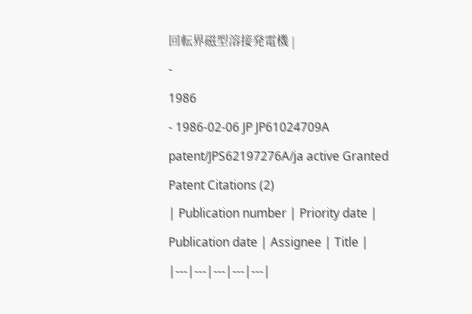回転界磁型溶接発電機 |
-
1986
- 1986-02-06 JP JP61024709A patent/JPS62197276A/ja active Granted
Patent Citations (2)
| Publication number | Priority date | Publication date | Assignee | Title |
|---|---|---|---|---|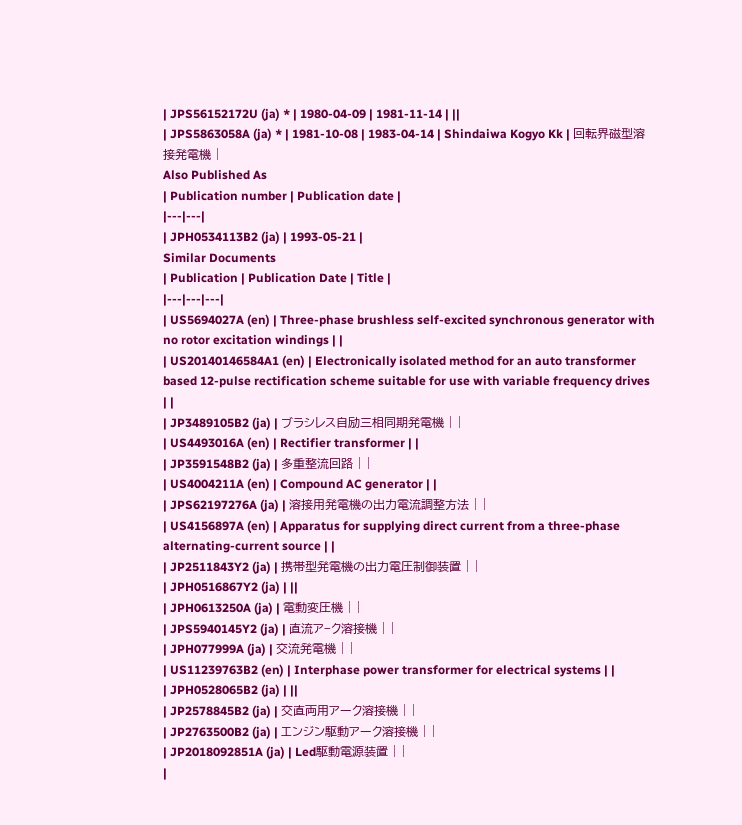| JPS56152172U (ja) * | 1980-04-09 | 1981-11-14 | ||
| JPS5863058A (ja) * | 1981-10-08 | 1983-04-14 | Shindaiwa Kogyo Kk | 回転界磁型溶接発電機 |
Also Published As
| Publication number | Publication date |
|---|---|
| JPH0534113B2 (ja) | 1993-05-21 |
Similar Documents
| Publication | Publication Date | Title |
|---|---|---|
| US5694027A (en) | Three-phase brushless self-excited synchronous generator with no rotor excitation windings | |
| US20140146584A1 (en) | Electronically isolated method for an auto transformer based 12-pulse rectification scheme suitable for use with variable frequency drives | |
| JP3489105B2 (ja) | ブラシレス自励三相同期発電機 | |
| US4493016A (en) | Rectifier transformer | |
| JP3591548B2 (ja) | 多重整流回路 | |
| US4004211A (en) | Compound AC generator | |
| JPS62197276A (ja) | 溶接用発電機の出力電流調整方法 | |
| US4156897A (en) | Apparatus for supplying direct current from a three-phase alternating-current source | |
| JP2511843Y2 (ja) | 携帯型発電機の出力電圧制御装置 | |
| JPH0516867Y2 (ja) | ||
| JPH0613250A (ja) | 電動変圧機 | |
| JPS5940145Y2 (ja) | 直流ア−ク溶接機 | |
| JPH077999A (ja) | 交流発電機 | |
| US11239763B2 (en) | Interphase power transformer for electrical systems | |
| JPH0528065B2 (ja) | ||
| JP2578845B2 (ja) | 交直両用アーク溶接機 | |
| JP2763500B2 (ja) | エンジン駆動アーク溶接機 | |
| JP2018092851A (ja) | Led駆動電源装置 | |
|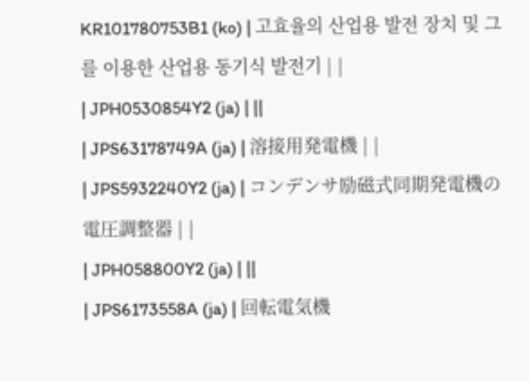KR101780753B1 (ko) | 고효율의 산업용 발전 장치 및 그를 이용한 산업용 동기식 발전기 | |
| JPH0530854Y2 (ja) | ||
| JPS63178749A (ja) | 溶接用発電機 | |
| JPS5932240Y2 (ja) | コンデンサ励磁式同期発電機の電圧調整器 | |
| JPH058800Y2 (ja) | ||
| JPS6173558A (ja) | 回転電気機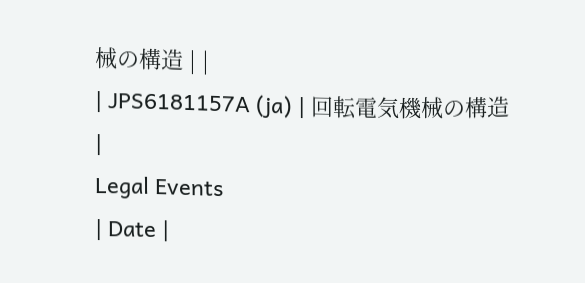械の構造 | |
| JPS6181157A (ja) | 回転電気機械の構造 |
Legal Events
| Date |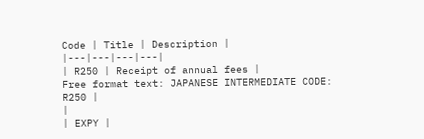Code | Title | Description |
|---|---|---|---|
| R250 | Receipt of annual fees |
Free format text: JAPANESE INTERMEDIATE CODE: R250 |
|
| EXPY |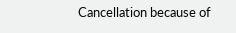Cancellation because of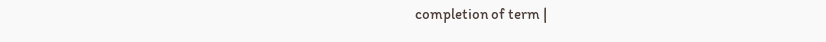completion of term |